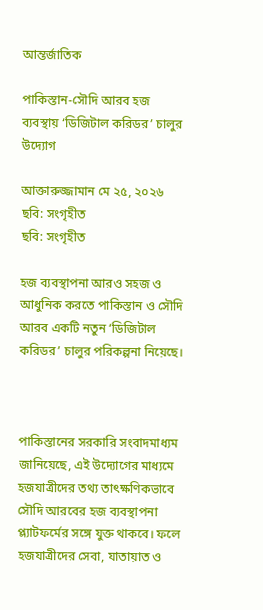আন্তর্জাতিক

পাকিস্তান-সৌদি আরব হজ ব্যবস্থায় ‘ডিজিটাল করিডর’ চালুর উদ্যোগ

আক্তারুজ্জামান মে ২৫, ২০২৬
ছবি: সংগৃহীত
ছবি: সংগৃহীত

হজ ব্যবস্থাপনা আরও সহজ ও আধুনিক করতে পাকিস্তান ও সৌদি আরব একটি নতুন ‘ডিজিটাল করিডর’ চালুর পরিকল্পনা নিয়েছে।



পাকিস্তানের সরকারি সংবাদমাধ্যম জানিয়েছে, এই উদ্যোগের মাধ্যমে হজযাত্রীদের তথ্য তাৎক্ষণিকভাবে সৌদি আরবের হজ ব্যবস্থাপনা প্ল্যাটফর্মের সঙ্গে যুক্ত থাকবে। ফলে হজযাত্রীদের সেবা, যাতায়াত ও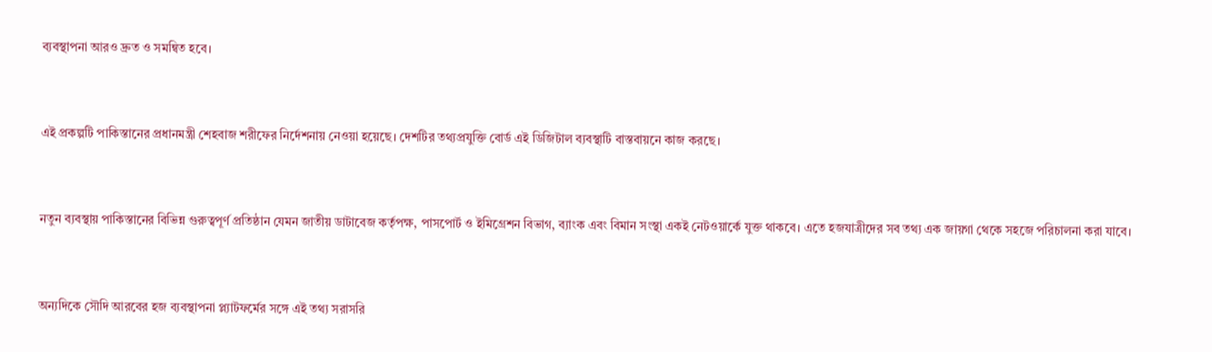ব্যবস্থাপনা আরও দ্রুত ও সমন্বিত হবে।



এই প্রকল্পটি পাকিস্তানের প্রধানমন্ত্রী শেহবাজ শরীফের নির্দেশনায় নেওয়া হয়েছে। দেশটির তথ্যপ্রযুক্তি বোর্ড এই ডিজিটাল ব্যবস্থাটি বাস্তবায়নে কাজ করছে।



নতুন ব্যবস্থায় পাকিস্তানের বিভিন্ন গুরুত্বপূর্ণ প্রতিষ্ঠান যেমন জাতীয় ডাটাবেজ কর্তৃপক্ষ, পাসপোর্ট ও ইমিগ্রেশন বিভাগ, ব্যাংক এবং বিমান সংস্থা একই নেটওয়ার্কে যুক্ত থাকবে। এতে হজযাত্রীদের সব তথ্য এক জায়গা থেকে সহজে পরিচালনা করা যাবে।



অন্যদিকে সৌদি আরবের হজ ব্যবস্থাপনা প্ল্যাটফর্মের সঙ্গে এই তথ্য সরাসরি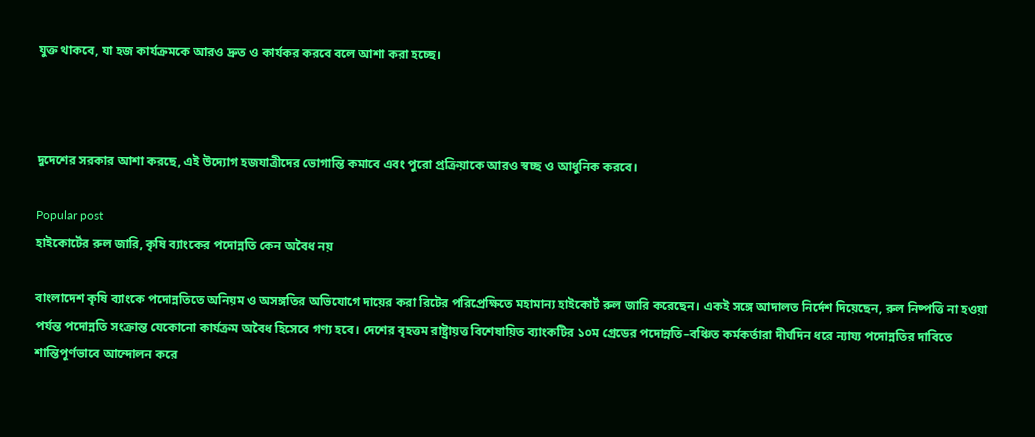যুক্ত থাকবে, যা হজ কার্যক্রমকে আরও দ্রুত ও কার্যকর করবে বলে আশা করা হচ্ছে।



দুদেশের সরকার আশা করছে, এই উদ্যোগ হজযাত্রীদের ভোগান্তি কমাবে এবং পুরো প্রক্রিয়াকে আরও স্বচ্ছ ও আধুনিক করবে।

Popular post
হাইকোর্টের রুল জারি, কৃষি ব্যাংকের পদোন্নতি কেন অবৈধ নয়

বাংলাদেশ কৃষি ব্যাংকে পদোন্নতিতে অনিয়ম ও অসঙ্গতির অভিযোগে দায়ের করা রিটের পরিপ্রেক্ষিতে মহামান্য হাইকোর্ট রুল জারি করেছেন। একই সঙ্গে আদালত নির্দেশ দিয়েছেন, রুল নিষ্পত্তি না হওয়া পর্যন্ত পদোন্নতি সংক্রান্ত যেকোনো কার্যক্রম অবৈধ হিসেবে গণ্য হবে। দেশের বৃহত্তম রাষ্ট্রায়ত্ত বিশেষায়িত ব্যাংকটির ১০ম গ্রেডের পদোন্নতি–বঞ্চিত কর্মকর্তারা দীর্ঘদিন ধরে ন্যায্য পদোন্নতির দাবিতে শান্তিপূর্ণভাবে আন্দোলন করে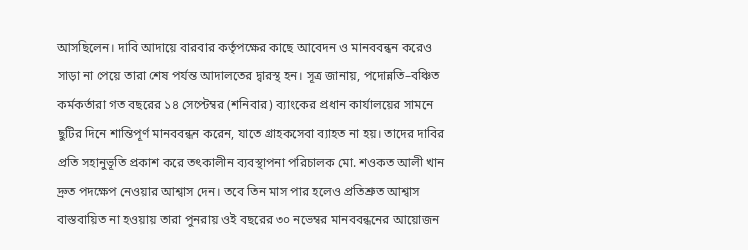আসছিলেন। দাবি আদায়ে বারবার কর্তৃপক্ষের কাছে আবেদন ও মানববন্ধন করেও সাড়া না পেয়ে তারা শেষ পর্যন্ত আদালতের দ্বারস্থ হন। সূত্র জানায়, পদোন্নতি–বঞ্চিত কর্মকর্তারা গত বছরের ১৪ সেপ্টেম্বর (শনিবার) ব্যাংকের প্রধান কার্যালয়ের সামনে ছুটির দিনে শান্তিপূর্ণ মানববন্ধন করেন, যাতে গ্রাহকসেবা ব্যাহত না হয়। তাদের দাবির প্রতি সহানুভূতি প্রকাশ করে তৎকালীন ব্যবস্থাপনা পরিচালক মো. শওকত আলী খান দ্রুত পদক্ষেপ নেওয়ার আশ্বাস দেন। তবে তিন মাস পার হলেও প্রতিশ্রুত আশ্বাস বাস্তবায়িত না হওয়ায় তারা পুনরায় ওই বছরের ৩০ নভেম্বর মানববন্ধনের আয়োজন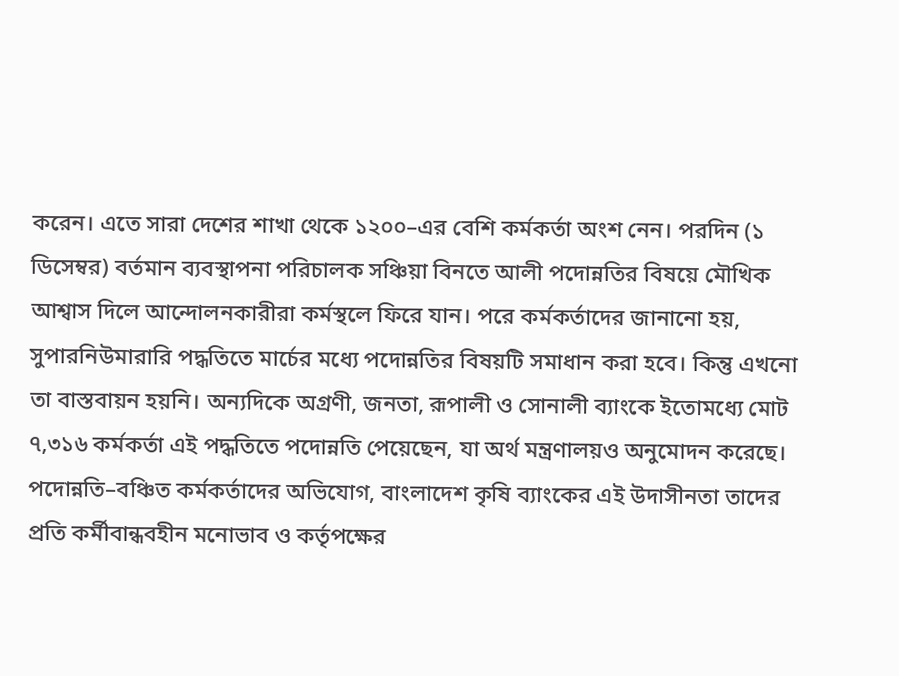করেন। এতে সারা দেশের শাখা থেকে ১২০০–এর বেশি কর্মকর্তা অংশ নেন। পরদিন (১ ডিসেম্বর) বর্তমান ব্যবস্থাপনা পরিচালক সঞ্চিয়া বিনতে আলী পদোন্নতির বিষয়ে মৌখিক আশ্বাস দিলে আন্দোলনকারীরা কর্মস্থলে ফিরে যান। পরে কর্মকর্তাদের জানানো হয়, সুপারনিউমারারি পদ্ধতিতে মার্চের মধ্যে পদোন্নতির বিষয়টি সমাধান করা হবে। কিন্তু এখনো তা বাস্তবায়ন হয়নি। অন্যদিকে অগ্রণী, জনতা, রূপালী ও সোনালী ব্যাংকে ইতোমধ্যে মোট ৭,৩১৬ কর্মকর্তা এই পদ্ধতিতে পদোন্নতি পেয়েছেন, যা অর্থ মন্ত্রণালয়ও অনুমোদন করেছে। পদোন্নতি–বঞ্চিত কর্মকর্তাদের অভিযোগ, বাংলাদেশ কৃষি ব্যাংকের এই উদাসীনতা তাদের প্রতি কর্মীবান্ধবহীন মনোভাব ও কর্তৃপক্ষের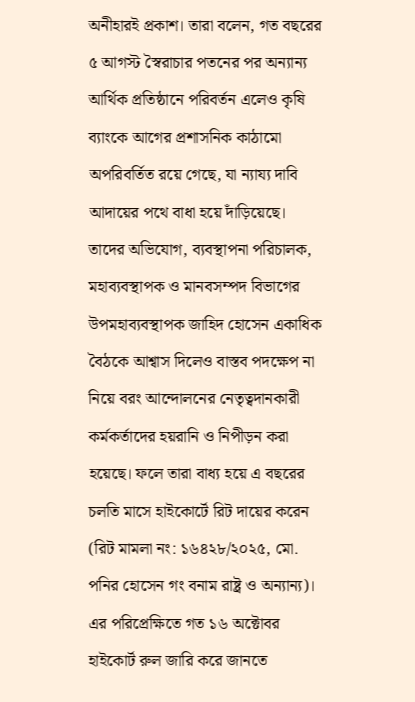অনীহারই প্রকাশ। তারা বলেন, গত বছরের ৫ আগস্ট স্বৈরাচার পতনের পর অন্যান্য আর্থিক প্রতিষ্ঠানে পরিবর্তন এলেও কৃষি ব্যাংকে আগের প্রশাসনিক কাঠামো অপরিবর্তিত রয়ে গেছে, যা ন্যায্য দাবি আদায়ের পথে বাধা হয়ে দাঁড়িয়েছে। তাদের অভিযোগ, ব্যবস্থাপনা পরিচালক, মহাব্যবস্থাপক ও মানবসম্পদ বিভাগের উপমহাব্যবস্থাপক জাহিদ হোসেন একাধিক বৈঠকে আশ্বাস দিলেও বাস্তব পদক্ষেপ না নিয়ে বরং আন্দোলনের নেতৃত্বদানকারী কর্মকর্তাদের হয়রানি ও নিপীড়ন করা হয়েছে। ফলে তারা বাধ্য হয়ে এ বছরের চলতি মাসে হাইকোর্টে রিট দায়ের করেন (রিট মামলা নং: ১৬৪২৮/২০২৫, মো. পনির হোসেন গং বনাম রাষ্ট্র ও অন্যান্য)। এর পরিপ্রেক্ষিতে গত ১৬ অক্টোবর হাইকোর্ট রুল জারি করে জানতে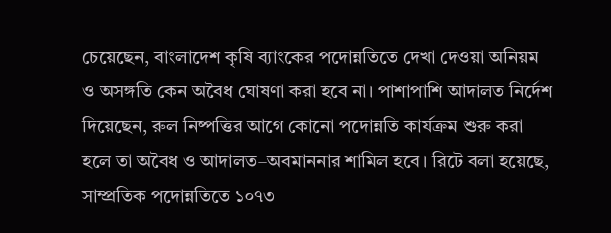চেয়েছেন, বাংলাদেশ কৃষি ব্যাংকের পদোন্নতিতে দেখা দেওয়া অনিয়ম ও অসঙ্গতি কেন অবৈধ ঘোষণা করা হবে না। পাশাপাশি আদালত নির্দেশ দিয়েছেন, রুল নিষ্পত্তির আগে কোনো পদোন্নতি কার্যক্রম শুরু করা হলে তা অবৈধ ও আদালত–অবমাননার শামিল হবে। রিটে বলা হয়েছে, সাম্প্রতিক পদোন্নতিতে ১০৭৩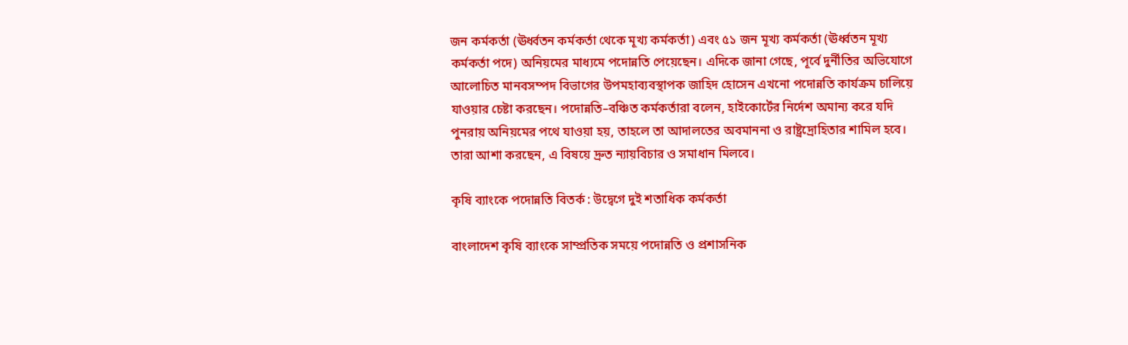জন কর্মকর্তা (ঊর্ধ্বতন কর্মকর্তা থেকে মূখ্য কর্মকর্তা) এবং ৫১ জন মূখ্য কর্মকর্তা (ঊর্ধ্বতন মূখ্য কর্মকর্তা পদে) অনিয়মের মাধ্যমে পদোন্নতি পেয়েছেন। এদিকে জানা গেছে, পূর্বে দুর্নীতির অভিযোগে আলোচিত মানবসম্পদ বিভাগের উপমহাব্যবস্থাপক জাহিদ হোসেন এখনো পদোন্নতি কার্যক্রম চালিয়ে যাওয়ার চেষ্টা করছেন। পদোন্নতি–বঞ্চিত কর্মকর্তারা বলেন, হাইকোর্টের নির্দেশ অমান্য করে যদি পুনরায় অনিয়মের পথে যাওয়া হয়, তাহলে তা আদালতের অবমাননা ও রাষ্ট্রদ্রোহিতার শামিল হবে। তারা আশা করছেন, এ বিষয়ে দ্রুত ন্যায়বিচার ও সমাধান মিলবে।

কৃষি ব্যাংকে পদোন্নতি বিতর্ক : উদ্বেগে দুই শতাধিক কর্মকর্তা

বাংলাদেশ কৃষি ব্যাংকে সাম্প্রতিক সময়ে পদোন্নতি ও প্রশাসনিক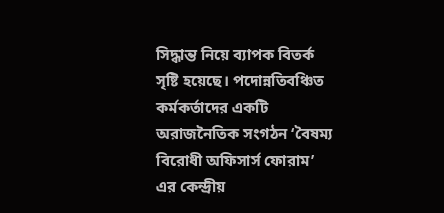সিদ্ধান্ত নিয়ে ব্যাপক বিতর্ক সৃষ্টি হয়েছে। পদোন্নতিবঞ্চিত কর্মকর্তাদের একটি অরাজনৈতিক সংগঠন ‘বৈষম্য বিরোধী অফিসার্স ফোরাম’ এর কেন্দ্রীয়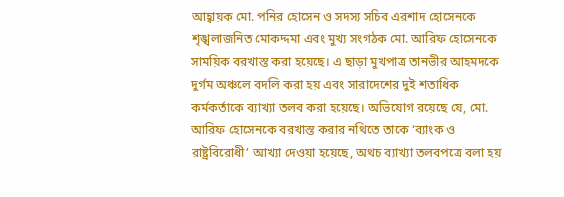আহ্বায়ক মো. পনির হোসেন ও সদস্য সচিব এরশাদ হোসেনকে শৃঙ্খলাজনিত মোকদ্দমা এবং মুখ্য সংগঠক মো. আরিফ হোসেনকে সাময়িক বরখাস্ত করা হয়েছে। এ ছাড়া মুখপাত্র তানভীর আহমদকে দুর্গম অঞ্চলে বদলি করা হয় এবং সারাদেশের দুই শতাধিক কর্মকর্তাকে ব্যাখ্যা তলব করা হয়েছে। অভিযোগ রয়েছে যে, মো. আরিফ হোসেনকে বরখাস্ত করার নথিতে তাকে ‘ব্যাংক ও রাষ্ট্রবিরোধী’ আখ্যা দেওয়া হয়েছে, অথচ ব্যাখ্যা তলবপত্রে বলা হয়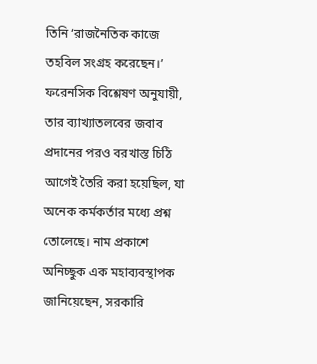তিনি ‘রাজনৈতিক কাজে তহবিল সংগ্রহ করেছেন।’ ফরেনসিক বিশ্লেষণ অনুযায়ী, তার ব্যাখ্যাতলবের জবাব প্রদানের পরও বরখাস্ত চিঠি আগেই তৈরি করা হয়েছিল, যা অনেক কর্মকর্তার মধ্যে প্রশ্ন তোলেছে। নাম প্রকাশে অনিচ্ছুক এক মহাব্যবস্থাপক জানিয়েছেন, সরকারি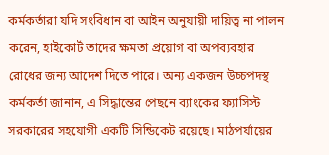কর্মকর্তারা যদি সংবিধান বা আইন অনুযায়ী দায়িত্ব না পালন করেন, হাইকোর্ট তাদের ক্ষমতা প্রয়োগ বা অপব্যবহার রোধের জন্য আদেশ দিতে পারে। অন্য একজন উচ্চপদস্থ কর্মকর্তা জানান, এ সিদ্ধান্তের পেছনে ব্যাংকের ফ্যাসিস্ট সরকারের সহযোগী একটি সিন্ডিকেট রয়েছে। মাঠপর্যায়ের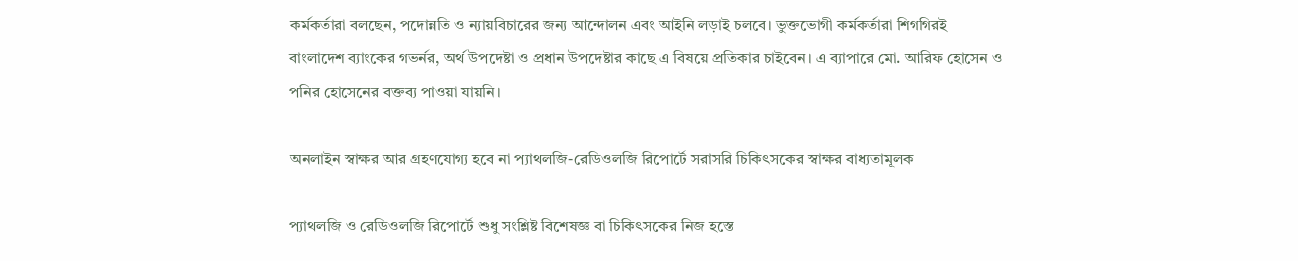কর্মকর্তারা বলছেন, পদোন্নতি ও ন্যায়বিচারের জন্য আন্দোলন এবং আইনি লড়াই চলবে। ভুক্তভোগী কর্মকর্তারা শিগগিরই বাংলাদেশ ব্যাংকের গভর্নর, অর্থ উপদেষ্টা ও প্রধান উপদেষ্টার কাছে এ বিষয়ে প্রতিকার চাইবেন। এ ব্যাপারে মো. আরিফ হোসেন ও পনির হোসেনের বক্তব্য পাওয়া যায়নি।

অনলাইন স্বাক্ষর আর গ্রহণযোগ্য হবে না প্যাথলজি-রেডিওলজি রিপোর্টে সরাসরি চিকিৎসকের স্বাক্ষর বাধ্যতামূলক

প্যাথলজি ও রেডিওলজি রিপোর্টে শুধু সংশ্লিষ্ট বিশেষজ্ঞ বা চিকিৎসকের নিজ হস্তে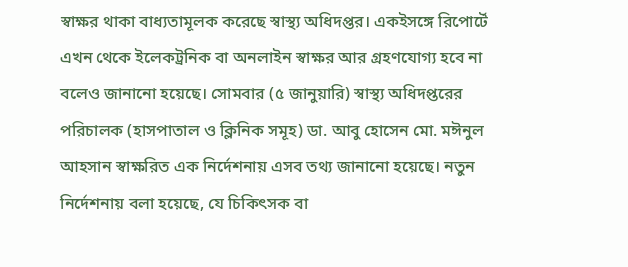স্বাক্ষর থাকা বাধ্যতামূলক করেছে স্বাস্থ্য অধিদপ্তর। একইসঙ্গে রিপোর্টে এখন থেকে ইলেকট্রনিক বা অনলাইন স্বাক্ষর আর গ্রহণযোগ্য হবে না বলেও জানানো হয়েছে। সোমবার (৫ জানুয়ারি) স্বাস্থ্য অধিদপ্তরের পরিচালক (হাসপাতাল ও ক্লিনিক সমূহ) ডা. আবু হোসেন মো. মঈনুল আহসান স্বাক্ষরিত এক নির্দেশনায় এসব তথ্য জানানো হয়েছে। নতুন নির্দেশনায় বলা হয়েছে, যে চিকিৎসক বা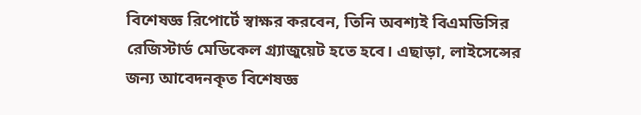বিশেষজ্ঞ রিপোর্টে স্বাক্ষর করবেন, তিনি অবশ্যই বিএমডিসির রেজিস্টার্ড মেডিকেল গ্র্যাজুয়েট হতে হবে। এছাড়া, লাইসেন্সের জন্য আবেদনকৃত বিশেষজ্ঞ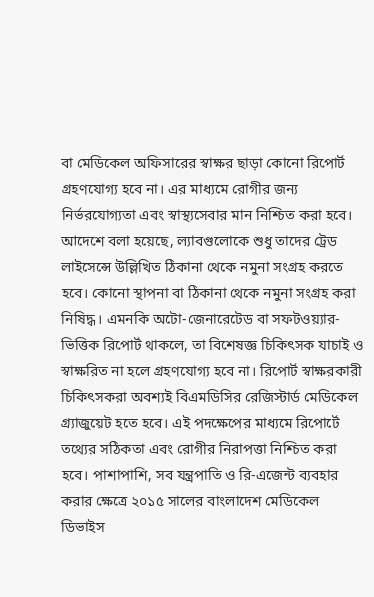বা মেডিকেল অফিসারের স্বাক্ষর ছাড়া কোনো রিপোর্ট গ্রহণযোগ্য হবে না। এর মাধ্যমে রোগীর জন্য নির্ভরযোগ্যতা এবং স্বাস্থ্যসেবার মান নিশ্চিত করা হবে। আদেশে বলা হয়েছে, ল্যাবগুলোকে শুধু তাদের ট্রেড লাইসেন্সে উল্লিখিত ঠিকানা থেকে নমুনা সংগ্রহ করতে হবে। কোনো স্থাপনা বা ঠিকানা থেকে নমুনা সংগ্রহ করা নিষিদ্ধ। এমনকি অটো-জেনারেটেড বা সফটওয়্যার-ভিত্তিক রিপোর্ট থাকলে, তা বিশেষজ্ঞ চিকিৎসক যাচাই ও স্বাক্ষরিত না হলে গ্রহণযোগ্য হবে না। রিপোর্ট স্বাক্ষরকারী চিকিৎসকরা অবশ্যই বিএমডিসির রেজিস্টার্ড মেডিকেল গ্র্যাজুয়েট হতে হবে। এই পদক্ষেপের মাধ্যমে রিপোর্টে তথ্যের সঠিকতা এবং রোগীর নিরাপত্তা নিশ্চিত করা হবে। পাশাপাশি, সব যন্ত্রপাতি ও রি-এজেন্ট ব্যবহার করার ক্ষেত্রে ২০১৫ সালের বাংলাদেশ মেডিকেল ডিভাইস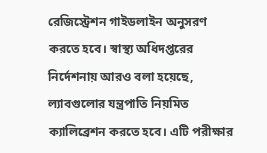রেজিস্ট্রেশন গাইডলাইন অনুসরণ করতে হবে। স্বাস্থ্য অধিদপ্তরের নির্দেশনায় আরও বলা হয়েছে, ল্যাবগুলোর যন্ত্রপাতি নিয়মিত ক্যালিব্রেশন করতে হবে। এটি পরীক্ষার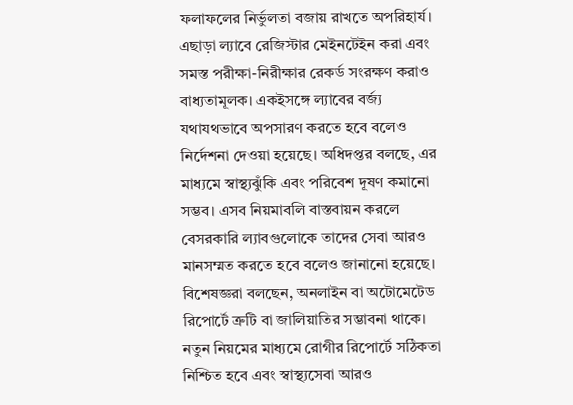ফলাফলের নির্ভুলতা বজায় রাখতে অপরিহার্য। এছাড়া ল্যাবে রেজিস্টার মেইনটেইন করা এবং সমস্ত পরীক্ষা-নিরীক্ষার রেকর্ড সংরক্ষণ করাও বাধ্যতামূলক। একইসঙ্গে ল্যাবের বর্জ্য যথাযথভাবে অপসারণ করতে হবে বলেও নির্দেশনা দেওয়া হয়েছে। অধিদপ্তর বলছে, এর মাধ্যমে স্বাস্থ্যঝুঁকি এবং পরিবেশ দূষণ কমানো সম্ভব। এসব নিয়মাবলি বাস্তবায়ন করলে বেসরকারি ল্যাবগুলোকে তাদের সেবা আরও মানসম্মত করতে হবে বলেও জানানো হয়েছে। বিশেষজ্ঞরা বলছেন, অনলাইন বা অটোমেটেড রিপোর্টে ত্রুটি বা জালিয়াতির সম্ভাবনা থাকে। নতুন নিয়মের মাধ্যমে রোগীর রিপোর্টে সঠিকতা নিশ্চিত হবে এবং স্বাস্থ্যসেবা আরও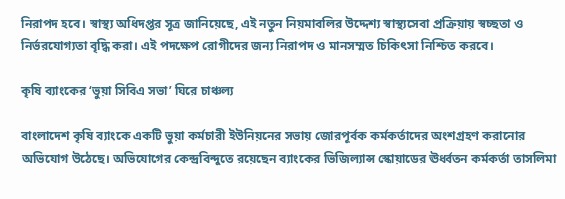নিরাপদ হবে। স্বাস্থ্য অধিদপ্তর সূত্র জানিয়েছে, এই নতুন নিয়মাবলির উদ্দেশ্য স্বাস্থ্যসেবা প্রক্রিয়ায় স্বচ্ছতা ও নির্ভরযোগ্যতা বৃদ্ধি করা। এই পদক্ষেপ রোগীদের জন্য নিরাপদ ও মানসম্মত চিকিৎসা নিশ্চিত করবে।

কৃষি ব্যাংকের ‘ভুয়া সিবিএ সভা’ ঘিরে চাঞ্চল্য

বাংলাদেশ কৃষি ব্যাংকে একটি ভুয়া কর্মচারী ইউনিয়নের সভায় জোরপূর্বক কর্মকর্তাদের অংশগ্রহণ করানোর অভিযোগ উঠেছে। অভিযোগের কেন্দ্রবিন্দুতে রয়েছেন ব্যাংকের ভিজিল্যান্স স্কোয়াডের ঊর্ধ্বতন কর্মকর্তা তাসলিমা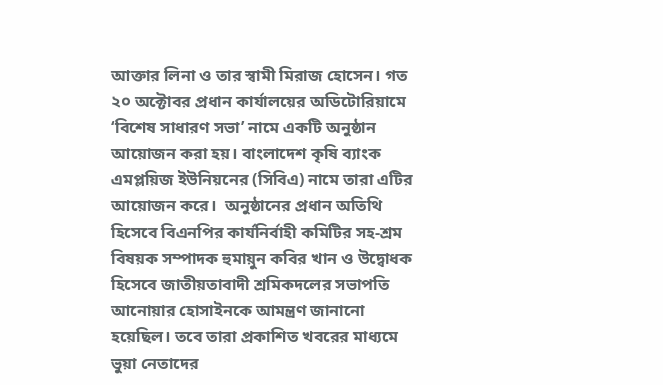আক্তার লিনা ও তার স্বামী মিরাজ হোসেন। গত ২০ অক্টোবর প্রধান কার্যালয়ের অডিটোরিয়ামে ‘বিশেষ সাধারণ সভা’ নামে একটি অনুষ্ঠান আয়োজন করা হয়। বাংলাদেশ কৃষি ব্যাংক এমপ্লয়িজ ইউনিয়নের (সিবিএ) নামে তারা এটির আয়োজন করে।  অনুষ্ঠানের প্রধান অতিথি হিসেবে বিএনপির কার্যনির্বাহী কমিটির সহ-শ্রম বিষয়ক সম্পাদক হুমায়ুন কবির খান ও উদ্বোধক হিসেবে জাতীয়তাবাদী শ্রমিকদলের সভাপতি আনোয়ার হোসাইনকে আমন্ত্রণ জানানো হয়েছিল। তবে তারা প্রকাশিত খবরের মাধ্যমে ভুয়া নেতাদের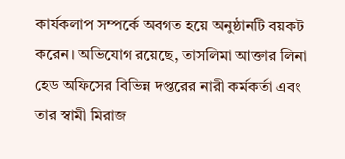কার্যকলাপ সম্পর্কে অবগত হয়ে অনুষ্ঠানটি বয়কট করেন। অভিযোগ রয়েছে, তাসলিমা আক্তার লিনা হেড অফিসের বিভিন্ন দপ্তরের নারী কর্মকর্তা এবং তার স্বামী মিরাজ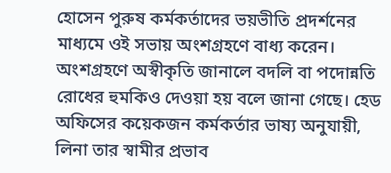হোসেন পুরুষ কর্মকর্তাদের ভয়ভীতি প্রদর্শনের মাধ্যমে ওই সভায় অংশগ্রহণে বাধ্য করেন। অংশগ্রহণে অস্বীকৃতি জানালে বদলি বা পদোন্নতি রোধের হুমকিও দেওয়া হয় বলে জানা গেছে। হেড অফিসের কয়েকজন কর্মকর্তার ভাষ্য অনুযায়ী, লিনা তার স্বামীর প্রভাব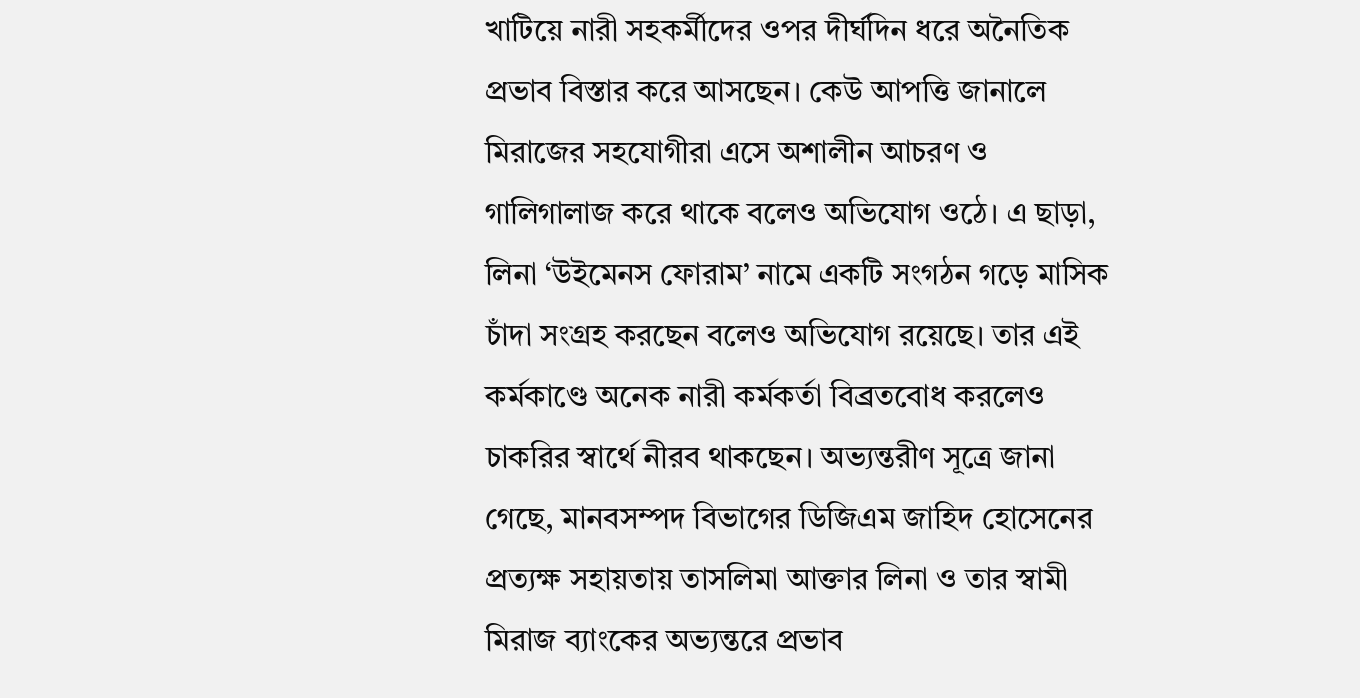খাটিয়ে নারী সহকর্মীদের ওপর দীর্ঘদিন ধরে অনৈতিক প্রভাব বিস্তার করে আসছেন। কেউ আপত্তি জানালে মিরাজের সহযোগীরা এসে অশালীন আচরণ ও গালিগালাজ করে থাকে বলেও অভিযোগ ওঠে। এ ছাড়া, লিনা ‘উইমেনস ফোরাম’ নামে একটি সংগঠন গড়ে মাসিক চাঁদা সংগ্রহ করছেন বলেও অভিযোগ রয়েছে। তার এই কর্মকাণ্ডে অনেক নারী কর্মকর্তা বিব্রতবোধ করলেও চাকরির স্বার্থে নীরব থাকছেন। অভ্যন্তরীণ সূত্রে জানা গেছে, মানবসম্পদ বিভাগের ডিজিএম জাহিদ হোসেনের প্রত্যক্ষ সহায়তায় তাসলিমা আক্তার লিনা ও তার স্বামী মিরাজ ব্যাংকের অভ্যন্তরে প্রভাব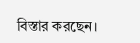বিস্তার করছেন।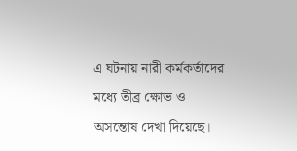এ ঘটনায় নারী কর্মকর্তাদের মধ্যে তীব্র ক্ষোভ ও অসন্তোষ দেখা দিয়েছে।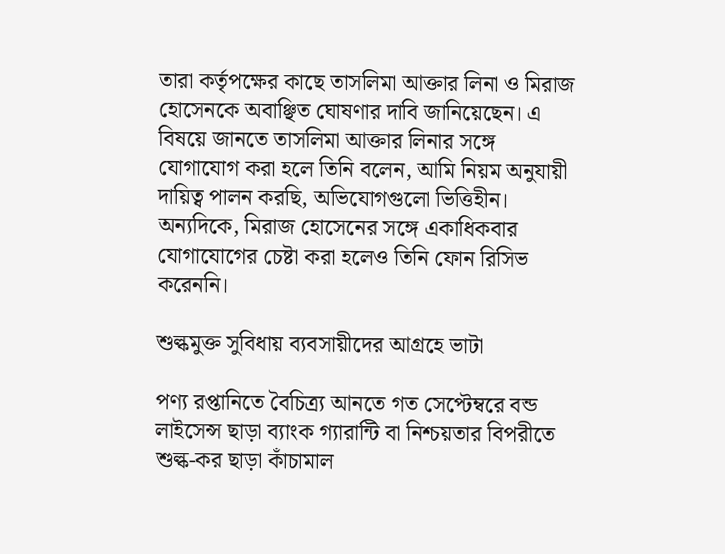তারা কর্তৃপক্ষের কাছে তাসলিমা আক্তার লিনা ও মিরাজ হোসেনকে অবাঞ্ছিত ঘোষণার দাবি জানিয়েছেন। এ বিষয়ে জানতে তাসলিমা আক্তার লিনার সঙ্গে যোগাযোগ করা হলে তিনি বলেন, আমি নিয়ম অনুযায়ী দায়িত্ব পালন করছি, অভিযোগগুলো ভিত্তিহীন। অন্যদিকে, মিরাজ হোসেনের সঙ্গে একাধিকবার যোগাযোগের চেষ্টা করা হলেও তিনি ফোন রিসিভ করেননি।

শুল্কমুক্ত সুবিধায় ব্যবসায়ীদের আগ্রহে ভাটা

পণ্য রপ্তানিতে বৈচিত্র্য আনতে গত সেপ্টেম্বরে বন্ড লাইসেন্স ছাড়া ব্যাংক গ্যারান্টি বা নিশ্চয়তার বিপরীতে শুল্ক-কর ছাড়া কাঁচামাল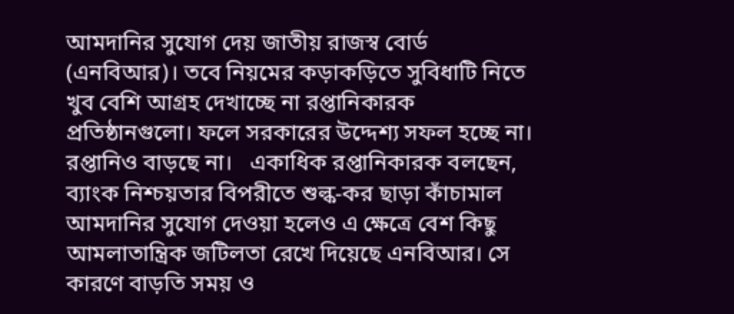আমদানির সুযোগ দেয় জাতীয় রাজস্ব বোর্ড (এনবিআর)। তবে নিয়মের কড়াকড়িতে সুবিধাটি নিতে খুব বেশি আগ্রহ দেখাচ্ছে না রপ্তানিকারক প্রতিষ্ঠানগুলো। ফলে সরকারের উদ্দেশ্য সফল হচ্ছে না। রপ্তানিও বাড়ছে না।   একাধিক রপ্তানিকারক বলছেন, ব্যাংক নিশ্চয়তার বিপরীতে শুল্ক-কর ছাড়া কাঁচামাল আমদানির সুযোগ দেওয়া হলেও এ ক্ষেত্রে বেশ কিছু আমলাতান্ত্রিক জটিলতা রেখে দিয়েছে এনবিআর। সে কারণে বাড়তি সময় ও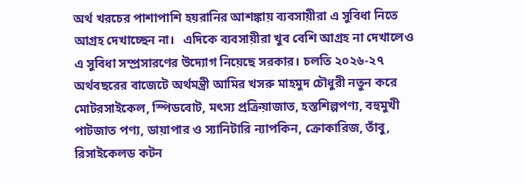অর্থ খরচের পাশাপাশি হয়রানির আশঙ্কায় ব্যবসায়ীরা এ সুবিধা নিতে আগ্রহ দেখাচ্ছেন না।   এদিকে ব্যবসায়ীরা খুব বেশি আগ্রহ না দেখালেও এ সুবিধা সম্প্রসারণের উদ্যোগ নিয়েছে সরকার। চলতি ২০২৬-২৭ অর্থবছরের বাজেটে অর্থমন্ত্রী আমির খসরু মাহমুদ চৌধুরী নতুন করে মোটরসাইকেল, স্পিডবোট, মৎস্য প্রক্রিয়াজাত, হস্তশিল্পপণ্য, বহুমুখী পাটজাত পণ্য, ডায়াপার ও স্যানিটারি ন্যাপকিন, ক্রোকারিজ, তাঁবু, রিসাইকেলড কটন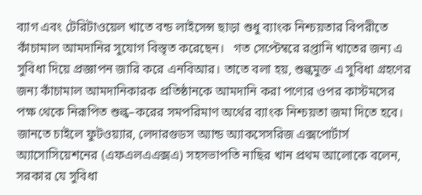ব্যাগ এবং টেরিটাওয়েল খাতে বন্ড লাইসেন্স ছাড়া শুধু ব্যাংক নিশ্চয়তার বিপরীতে কাঁচামাল আমদানির সুযোগ বিস্তৃত করেছেন।   গত সেপ্টেম্বরে রপ্তানি খাতের জন্য এ সুবিধা দিয়ে প্রজ্ঞাপন জারি করে এনবিআর। তাতে বলা হয়, শুল্কমুক্ত এ সুবিধা গ্রহণের জন্য কাঁচামাল আমদানিকারক প্রতিষ্ঠানকে আমদানি করা পণ্যের ওপর কাস্টমসের পক্ষ থেকে নিরূপিত শুল্ক–করের সমপরিমাণ অর্থের ব্যাংক নিশ্চয়তা জমা দিতে হবে।   জানতে চাইলে ফুটওয়্যার, লেদারগুডস অ্যান্ড অ্যাকসেসরিজ এক্সপোর্টার্স অ্যাসোসিয়েশনের (এফএলএএক্সএ) সহসভাপতি নাছির খান প্রথম আলোকে বলেন, সরকার যে সুবিধা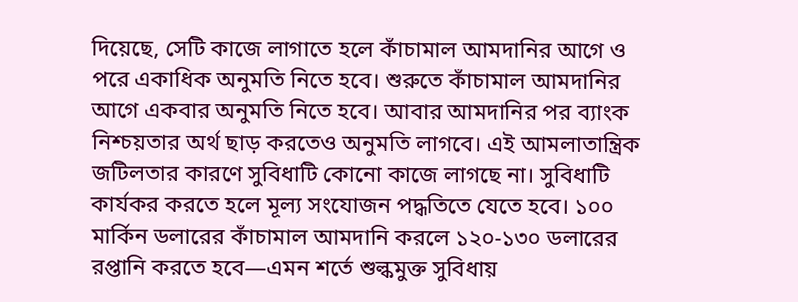দিয়েছে, সেটি কাজে লাগাতে হলে কাঁচামাল আমদানির আগে ও পরে একাধিক অনুমতি নিতে হবে। শুরুতে কাঁচামাল আমদানির আগে একবার অনুমতি নিতে হবে। আবার আমদানির পর ব্যাংক নিশ্চয়তার অর্থ ছাড় করতেও অনুমতি লাগবে। এই আমলাতান্ত্রিক জটিলতার কারণে সুবিধাটি কোনো কাজে লাগছে না। সুবিধাটি কার্যকর করতে হলে মূল্য সংযোজন পদ্ধতিতে যেতে হবে। ১০০ মার্কিন ডলারের কাঁচামাল আমদানি করলে ১২০-১৩০ ডলারের রপ্তানি করতে হবে—এমন শর্তে শুল্কমুক্ত সুবিধায়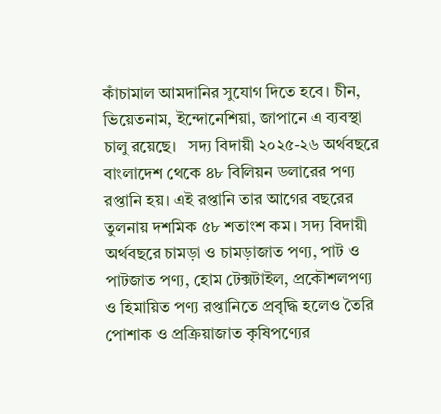কাঁচামাল আমদানির সুযোগ দিতে হবে। চীন, ভিয়েতনাম, ইন্দোনেশিয়া, জাপানে এ ব্যবস্থা চালু রয়েছে।   সদ্য বিদায়ী ২০২৫-২৬ অর্থবছরে বাংলাদেশ থেকে ৪৮ বিলিয়ন ডলারের পণ্য রপ্তানি হয়। এই রপ্তানি তার আগের বছরের তুলনায় দশমিক ৫৮ শতাংশ কম। সদ্য বিদায়ী অর্থবছরে চামড়া ও চামড়াজাত পণ্য, পাট ও পাটজাত পণ্য, হোম টেক্সটাইল, প্রকৌশলপণ্য ও হিমায়িত পণ্য রপ্তানিতে প্রবৃদ্ধি হলেও তৈরি পোশাক ও প্রক্রিয়াজাত কৃষিপণ্যের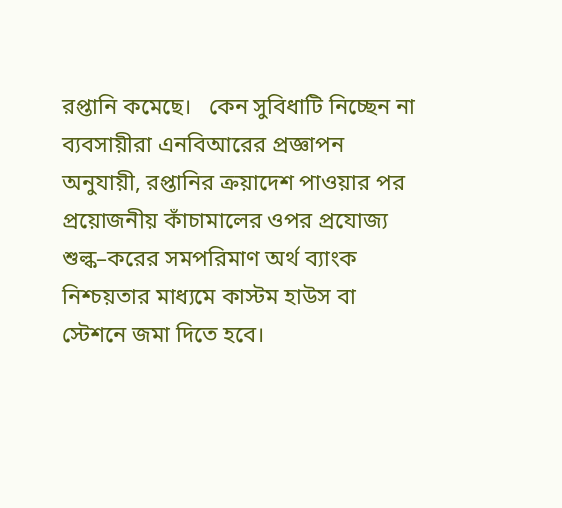রপ্তানি কমেছে।   কেন সুবিধাটি নিচ্ছেন না ব্যবসায়ীরা এনবিআরের প্রজ্ঞাপন অনুযায়ী, রপ্তানির ক্রয়াদেশ পাওয়ার পর প্রয়োজনীয় কাঁচামালের ওপর প্রযোজ্য শুল্ক–করের সমপরিমাণ অর্থ ব্যাংক নিশ্চয়তার মাধ্যমে কাস্টম হাউস বা স্টেশনে জমা দিতে হবে।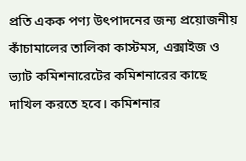প্রতি একক পণ্য উৎপাদনের জন্য প্রয়োজনীয় কাঁচামালের তালিকা কাস্টমস, এক্সাইজ ও ভ্যাট কমিশনারেটের কমিশনারের কাছে দাখিল করতে হবে। কমিশনার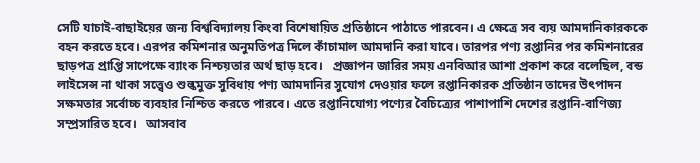সেটি যাচাই-বাছাইয়ের জন্য বিশ্ববিদ্যালয় কিংবা বিশেষায়িত প্রতিষ্ঠানে পাঠাতে পারবেন। এ ক্ষেত্রে সব ব্যয় আমদানিকারককে বহন করতে হবে। এরপর কমিশনার অনুমতিপত্র দিলে কাঁচামাল আমদানি করা যাবে। তারপর পণ্য রপ্তানির পর কমিশনারের ছাড়পত্র প্রাপ্তি সাপেক্ষে ব্যাংক নিশ্চয়তার অর্থ ছাড় হবে।   প্রজ্ঞাপন জারির সময় এনবিআর আশা প্রকাশ করে বলেছিল, বন্ড লাইসেন্স না থাকা সত্ত্বেও শুল্কমুক্ত সুবিধায় পণ্য আমদানির সুযোগ দেওয়ার ফলে রপ্তানিকারক প্রতিষ্ঠান তাদের উৎপাদন সক্ষমতার সর্বোচ্চ ব্যবহার নিশ্চিত করতে পারবে। এতে রপ্তানিযোগ্য পণ্যের বৈচিত্র্যের পাশাপাশি দেশের রপ্তানি-বাণিজ্য সম্প্রসারিত হবে।   আসবাব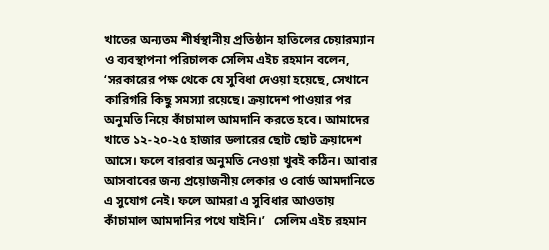খাতের অন্যতম শীর্ষস্থানীয় প্রতিষ্ঠান হাতিলের চেয়ারম্যান ও ব্যবস্থাপনা পরিচালক সেলিম এইচ রহমান বলেন, ‘সরকারের পক্ষ থেকে যে সুবিধা দেওয়া হয়েছে, সেখানে কারিগরি কিছু সমস্যা রয়েছে। ক্রয়াদেশ পাওয়ার পর অনুমতি নিয়ে কাঁচামাল আমদানি করতে হবে। আমাদের খাতে ১২-২০-২৫ হাজার ডলারের ছোট ছোট ক্রয়াদেশ আসে। ফলে বারবার অনুমতি নেওয়া খুবই কঠিন। আবার আসবাবের জন্য প্রয়োজনীয় লেকার ও বোর্ড আমদানিতে এ সুযোগ নেই। ফলে আমরা এ সুবিধার আওতায় কাঁচামাল আমদানির পথে যাইনি।’   সেলিম এইচ রহমান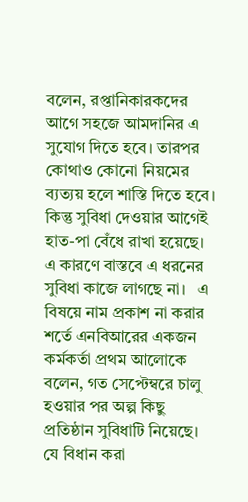বলেন, রপ্তানিকারকদের আগে সহজে আমদানির এ সুযোগ দিতে হবে। তারপর কোথাও কোনো নিয়মের ব্যত্যয় হলে শাস্তি দিতে হবে। কিন্তু সুবিধা দেওয়ার আগেই হাত-পা বেঁধে রাখা হয়েছে। এ কারণে বাস্তবে এ ধরনের সুবিধা কাজে লাগছে না।   এ বিষয়ে নাম প্রকাশ না করার শর্তে এনবিআরের একজন কর্মকর্তা প্রথম আলোকে বলেন, গত সেপ্টেম্বরে চালু হওয়ার পর অল্প কিছু প্রতিষ্ঠান সুবিধাটি নিয়েছে। যে বিধান করা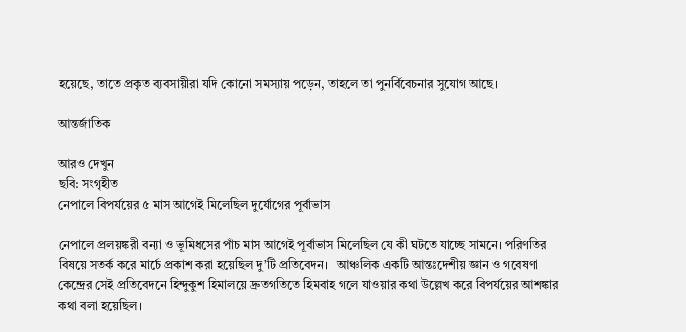হয়েছে, তাতে প্রকৃত ব্যবসায়ীরা যদি কোনো সমস্যায় পড়েন, তাহলে তা পুনর্বিবেচনার সুযোগ আছে।

আন্তর্জাতিক

আরও দেখুন
ছবি: সংগৃহীত
নেপালে বিপর্যয়ের ৫ মাস আগেই মিলেছিল দুর্যোগের পূর্বাভাস

নেপালে প্রলয়ঙ্করী বন্যা ও ভূমিধসের পাঁচ মাস আগেই পূর্বাভাস মিলেছিল যে কী ঘটতে যাচ্ছে সামনে। পরিণতির বিষয়ে সতর্ক করে মার্চে প্রকাশ করা হয়েছিল দু’টি প্রতিবেদন।   আঞ্চলিক একটি আন্তঃদেশীয় জ্ঞান ও গবেষণা কেন্দ্রের সেই প্রতিবেদনে হিন্দুকুশ হিমালয়ে দ্রুতগতিতে হিমবাহ গলে যাওয়ার কথা উল্লেখ করে বিপর্যয়ের আশঙ্কার কথা বলা হয়েছিল।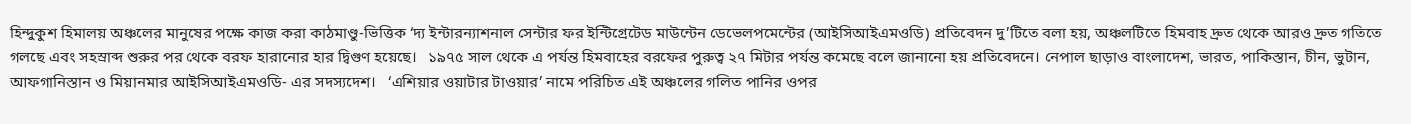হিন্দুকুশ হিমালয় অঞ্চলের মানুষের পক্ষে কাজ করা কাঠমাণ্ডু-ভিত্তিক ‘দ্য ইন্টারন্যাশনাল সেন্টার ফর ইন্টিগ্রেটেড মাউন্টেন ডেভেলপমেন্টের (আইসিআইএমওডি) প্রতিবেদন দু’টিতে বলা হয়, অঞ্চলটিতে হিমবাহ দ্রুত থেকে আরও দ্রুত গতিতে গলছে এবং সহস্রাব্দ শুরুর পর থেকে বরফ হারানোর হার দ্বিগুণ হয়েছে।   ১৯৭৫ সাল থেকে এ পর্যন্ত হিমবাহের বরফের পুরুত্ব ২৭ মিটার পর্যন্ত কমেছে বলে জানানো হয় প্রতিবেদনে। নেপাল ছাড়াও বাংলাদেশ, ভারত, পাকিস্তান, চীন, ভুটান, আফগানিস্তান ও মিয়ানমার আইসিআইএমওডি- এর সদস্যদেশ।   ‘এশিয়ার ওয়াটার টাওয়ার’ নামে পরিচিত এই অঞ্চলের গলিত পানির ওপর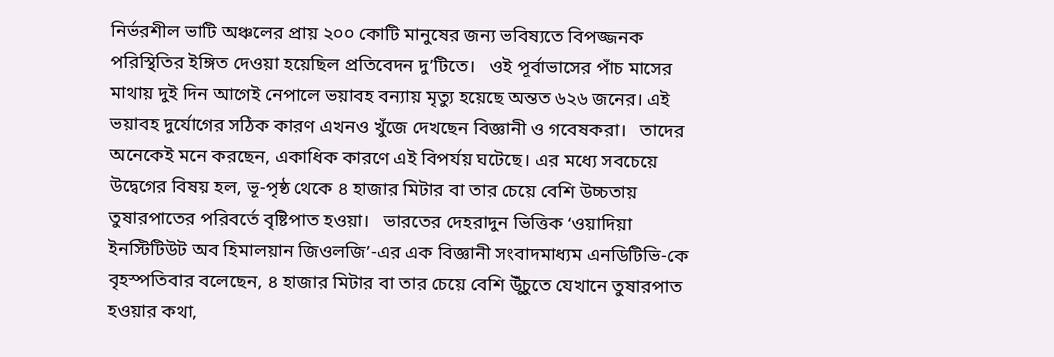নির্ভরশীল ভাটি অঞ্চলের প্রায় ২০০ কোটি মানুষের জন্য ভবিষ্যতে বিপজ্জনক পরিস্থিতির ইঙ্গিত দেওয়া হয়েছিল প্রতিবেদন দু’টিতে।   ওই পূর্বাভাসের পাঁচ মাসের মাথায় দুই দিন আগেই নেপালে ভয়াবহ বন্যায় মৃত্যু হয়েছে অন্তত ৬২৬ জনের। এই ভয়াবহ দুর্যোগের সঠিক কারণ এখনও খুঁজে দেখছেন বিজ্ঞানী ও গবেষকরা।   তাদের অনেকেই মনে করছেন, একাধিক কারণে এই বিপর্যয় ঘটেছে। এর মধ্যে সবচেয়ে উদ্বেগের বিষয় হল, ভূ-পৃষ্ঠ থেকে ৪ হাজার মিটার বা তার চেয়ে বেশি উচ্চতায় তুষারপাতের পরিবর্তে বৃষ্টিপাত হওয়া।   ভারতের দেহরাদুন ভিত্তিক ‘ওয়াদিয়া ইনস্টিটিউট অব হিমালয়ান জিওলজি’-এর এক বিজ্ঞানী সংবাদমাধ্যম এনডিটিভি-কে বৃহস্পতিবার বলেছেন, ৪ হাজার মিটার বা তার চেয়ে বেশি উুঁচুতে যেখানে তুষারপাত হওয়ার কথা,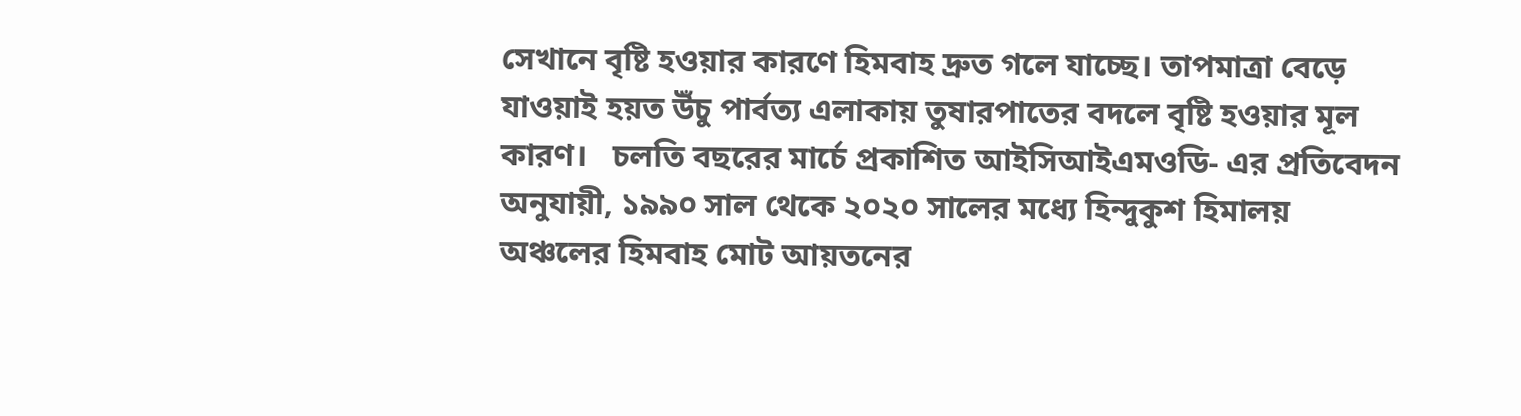সেখানে বৃষ্টি হওয়ার কারণে হিমবাহ দ্রুত গলে যাচ্ছে। তাপমাত্রা বেড়ে যাওয়াই হয়ত উঁচু পার্বত্য এলাকায় তুষারপাতের বদলে বৃষ্টি হওয়ার মূল কারণ।   চলতি বছরের মার্চে প্রকাশিত আইসিআইএমওডি- এর প্রতিবেদন অনুযায়ী, ১৯৯০ সাল থেকে ২০২০ সালের মধ্যে হিন্দুকুশ হিমালয় অঞ্চলের হিমবাহ মোট আয়তনের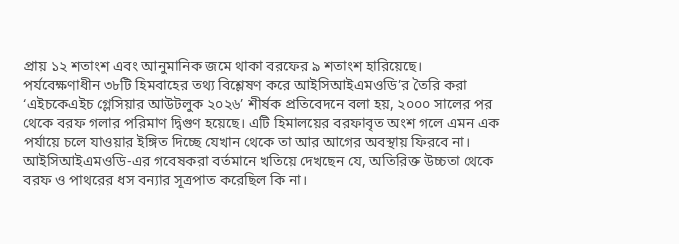প্রায় ১২ শতাংশ এবং আনুমানিক জমে থাকা বরফের ৯ শতাংশ হারিয়েছে।   পর্যবেক্ষণাধীন ৩৮টি হিমবাহের তথ্য বিশ্লেষণ করে আইসিআইএমওডি’র তৈরি করা ‘এইচকেএইচ গ্লেসিয়ার আউটলুক ২০২৬’ শীর্ষক প্রতিবেদনে বলা হয়, ২০০০ সালের পর থেকে বরফ গলার পরিমাণ দ্বিগুণ হয়েছে। এটি হিমালয়ের বরফাবৃত অংশ গলে এমন এক পর্যায়ে চলে যাওয়ার ইঙ্গিত দিচ্ছে যেখান থেকে তা আর আগের অবস্থায় ফিরবে না।   আইসিআইএমওডি-এর গবেষকরা বর্তমানে খতিয়ে দেখছেন যে, অতিরিক্ত উচ্চতা থেকে বরফ ও পাথরের ধস বন্যার সূত্রপাত করেছিল কি না।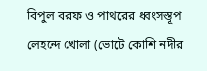বিপুল বরফ ও পাথরের ধ্বংসস্তূপ লেহন্দে খোলা (ভোটে কোশি নদীর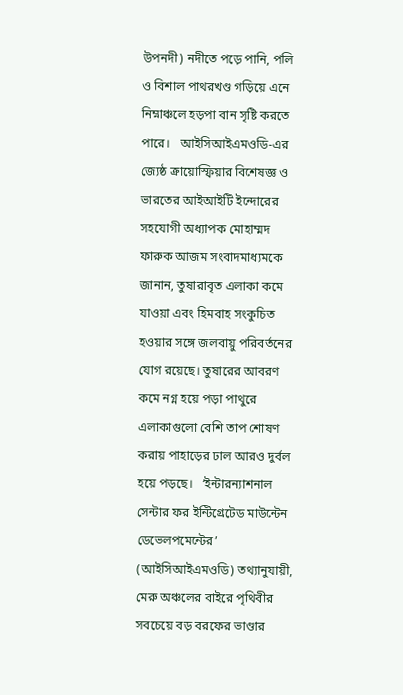উপনদী) নদীতে পড়ে পানি, পলি ও বিশাল পাথরখণ্ড গড়িয়ে এনে নিম্নাঞ্চলে হড়পা বান সৃষ্টি করতে পারে।   আইসিআইএমওডি-এর জ্যেষ্ঠ ক্রায়োস্ফিয়ার বিশেষজ্ঞ ও ভারতের আইআইটি ইন্দোরের সহযোগী অধ্যাপক মোহাম্মদ ফারুক আজম সংবাদমাধ্যমকে জানান, তুষারাবৃত এলাকা কমে যাওয়া এবং হিমবাহ সংকুচিত হওয়ার সঙ্গে জলবায়ু পরিবর্তনের যোগ রয়েছে। তুষারের আবরণ কমে নগ্ন হয়ে পড়া পাথুরে এলাকাগুলো বেশি তাপ শোষণ করায় পাহাড়ের ঢাল আরও দুর্বল হয়ে পড়ছে।   ‘ইন্টারন্যাশনাল সেন্টার ফর ইন্টিগ্রেটেড মাউন্টেন ডেভেলপমেন্টের’ (আইসিআইএমওডি) তথ্যানুযায়ী, মেরু অঞ্চলের বাইরে পৃথিবীর সবচেয়ে বড় বরফের ভাণ্ডার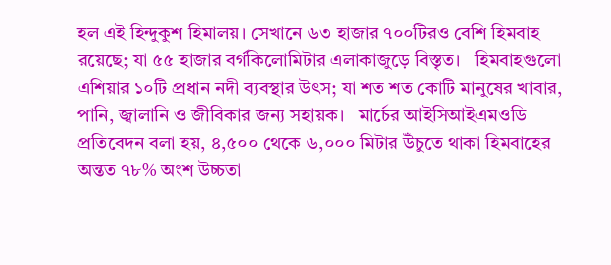হল এই হিন্দুকুশ হিমালয়। সেখানে ৬৩ হাজার ৭০০টিরও বেশি হিমবাহ রয়েছে; যা ৫৫ হাজার বর্গকিলোমিটার এলাকাজুড়ে বিস্তৃত।   হিমবাহগুলো এশিয়ার ১০টি প্রধান নদী ব্যবস্থার উৎস; যা শত শত কোটি মানুষের খাবার, পানি, জ্বালানি ও জীবিকার জন্য সহায়ক।   মার্চের আইসিআইএমওডি প্রতিবেদন বলা হয়, ৪,৫০০ থেকে ৬,০০০ মিটার উঁচুতে থাকা হিমবাহের অন্তত ৭৮% অংশ উচ্চতা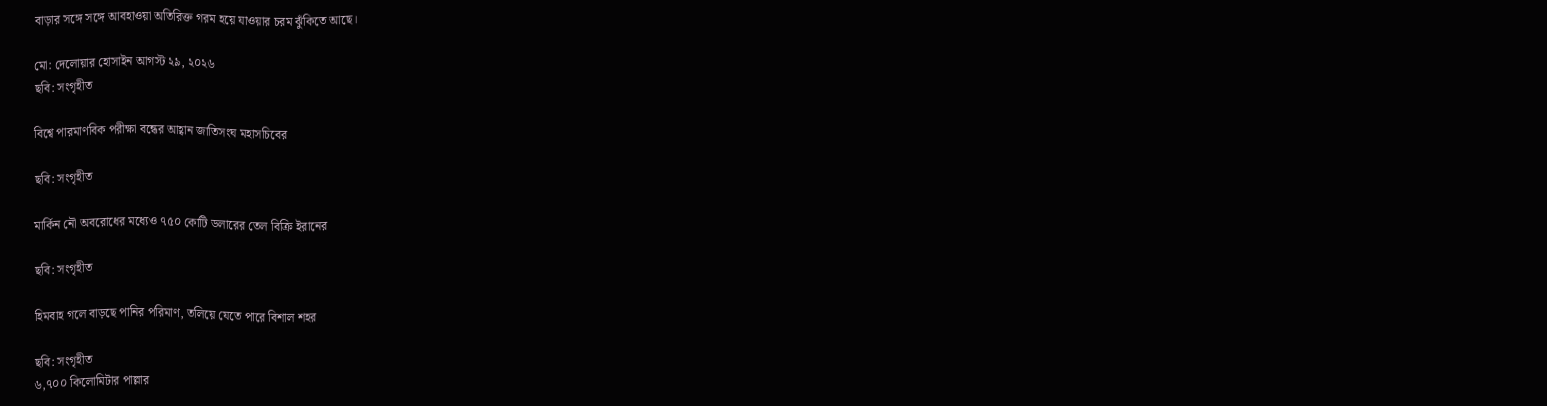বাড়ার সঙ্গে সঙ্গে আবহাওয়া অতিরিক্ত গরম হয়ে যাওয়ার চরম ঝুঁকিতে আছে।

মো: দেলোয়ার হোসাইন আগস্ট ২৯, ২০২৬
ছবি: সংগৃহীত

বিশ্বে পারমাণবিক পরীক্ষা বন্ধের আহ্বান জাতিসংঘ মহাসচিবের

ছবি: সংগৃহীত

মার্কিন নৌ অবরোধের মধ্যেও ৭৫০ কোটি ডলারের তেল বিক্রি ইরানের

ছবি: সংগৃহীত

হিমবাহ গলে বাড়ছে পানির পরিমাণ, তলিয়ে যেতে পারে বিশাল শহর

ছবি: সংগৃহীত
৬,৭০০ কিলোমিটার পাল্লার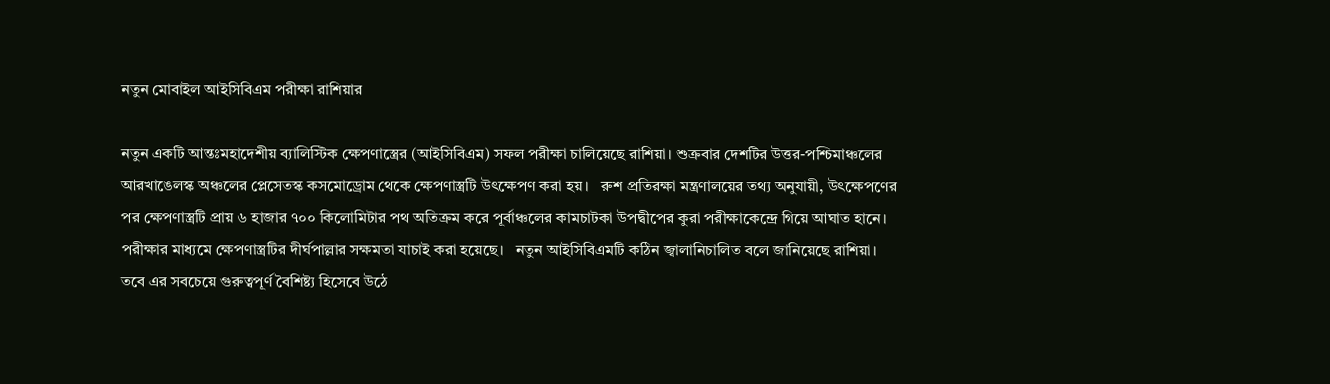নতুন মোবাইল আইসিবিএম পরীক্ষা রাশিয়ার

নতুন একটি আন্তঃমহাদেশীয় ব্যালিস্টিক ক্ষেপণাস্ত্রের (আইসিবিএম) সফল পরীক্ষা চালিয়েছে রাশিয়া। শুক্রবার দেশটির উত্তর-পশ্চিমাঞ্চলের আরখাঙেলস্ক অঞ্চলের প্লেসেতস্ক কসমোড্রোম থেকে ক্ষেপণাস্ত্রটি উৎক্ষেপণ করা হয়।   রুশ প্রতিরক্ষা মন্ত্রণালয়ের তথ্য অনুযায়ী, উৎক্ষেপণের পর ক্ষেপণাস্ত্রটি প্রায় ৬ হাজার ৭০০ কিলোমিটার পথ অতিক্রম করে পূর্বাঞ্চলের কামচাটকা উপদ্বীপের কুরা পরীক্ষাকেন্দ্রে গিয়ে আঘাত হানে। পরীক্ষার মাধ্যমে ক্ষেপণাস্ত্রটির দীর্ঘপাল্লার সক্ষমতা যাচাই করা হয়েছে।   নতুন আইসিবিএমটি কঠিন জ্বালানিচালিত বলে জানিয়েছে রাশিয়া। তবে এর সবচেয়ে গুরুত্বপূর্ণ বৈশিষ্ট্য হিসেবে উঠে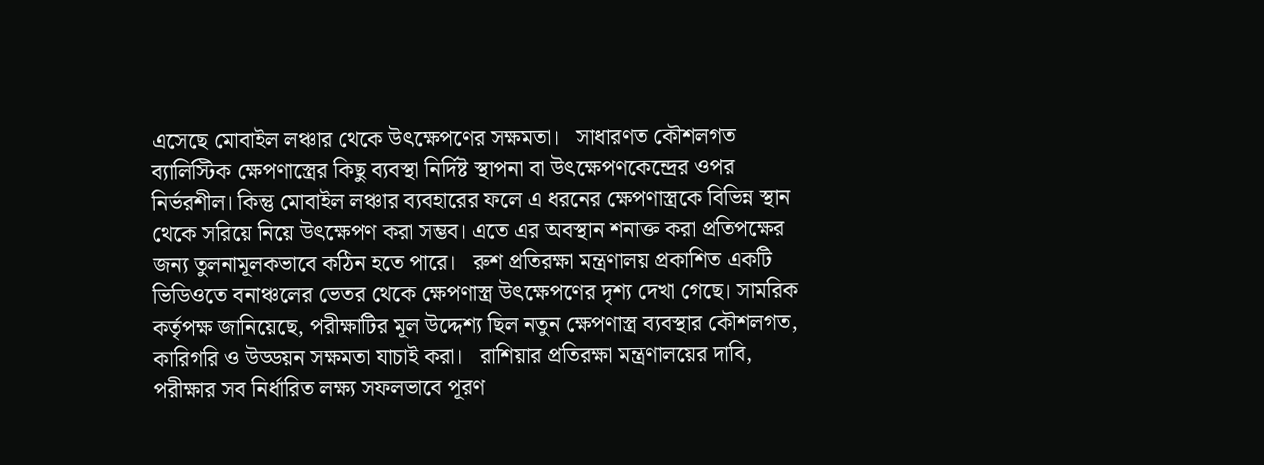এসেছে মোবাইল লঞ্চার থেকে উৎক্ষেপণের সক্ষমতা।   সাধারণত কৌশলগত ব্যালিস্টিক ক্ষেপণাস্ত্রের কিছু ব্যবস্থা নির্দিষ্ট স্থাপনা বা উৎক্ষেপণকেন্দ্রের ওপর নির্ভরশীল। কিন্তু মোবাইল লঞ্চার ব্যবহারের ফলে এ ধরনের ক্ষেপণাস্ত্রকে বিভিন্ন স্থান থেকে সরিয়ে নিয়ে উৎক্ষেপণ করা সম্ভব। এতে এর অবস্থান শনাক্ত করা প্রতিপক্ষের জন্য তুলনামূলকভাবে কঠিন হতে পারে।   রুশ প্রতিরক্ষা মন্ত্রণালয় প্রকাশিত একটি ভিডিওতে বনাঞ্চলের ভেতর থেকে ক্ষেপণাস্ত্র উৎক্ষেপণের দৃশ্য দেখা গেছে। সামরিক কর্তৃপক্ষ জানিয়েছে, পরীক্ষাটির মূল উদ্দেশ্য ছিল নতুন ক্ষেপণাস্ত্র ব্যবস্থার কৌশলগত, কারিগরি ও উড্ডয়ন সক্ষমতা যাচাই করা।   রাশিয়ার প্রতিরক্ষা মন্ত্রণালয়ের দাবি, পরীক্ষার সব নির্ধারিত লক্ষ্য সফলভাবে পূরণ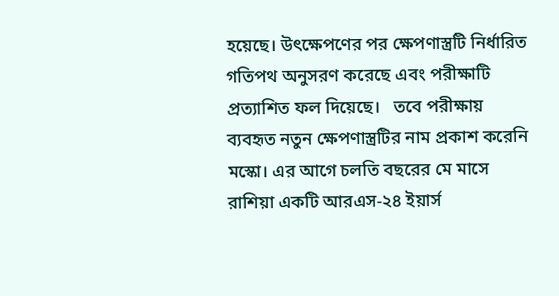হয়েছে। উৎক্ষেপণের পর ক্ষেপণাস্ত্রটি নির্ধারিত গতিপথ অনুসরণ করেছে এবং পরীক্ষাটি প্রত্যাশিত ফল দিয়েছে।   তবে পরীক্ষায় ব্যবহৃত নতুন ক্ষেপণাস্ত্রটির নাম প্রকাশ করেনি মস্কো। এর আগে চলতি বছরের মে মাসে রাশিয়া একটি আরএস-২৪ ইয়ার্স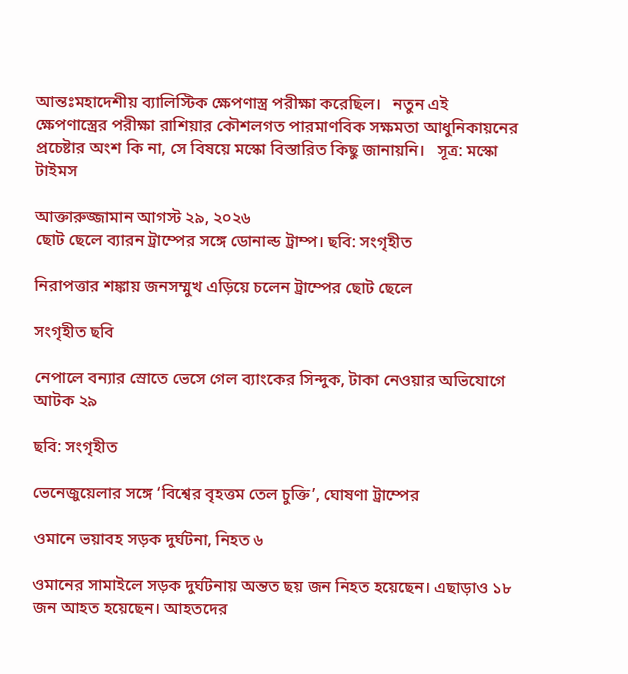আন্তঃমহাদেশীয় ব্যালিস্টিক ক্ষেপণাস্ত্র পরীক্ষা করেছিল।   নতুন এই ক্ষেপণাস্ত্রের পরীক্ষা রাশিয়ার কৌশলগত পারমাণবিক সক্ষমতা আধুনিকায়নের প্রচেষ্টার অংশ কি না, সে বিষয়ে মস্কো বিস্তারিত কিছু জানায়নি।   সূত্র: মস্কো টাইমস

আক্তারুজ্জামান আগস্ট ২৯, ২০২৬
ছোট ছেলে ব্যারন ট্রাম্পের সঙ্গে ডোনাল্ড ট্রাম্প। ছবি: সংগৃহীত

নিরাপত্তার শঙ্কায় জনসম্মুখ এড়িয়ে চলেন ট্রাম্পের ছোট ছেলে

সংগৃহীত ছবি

নেপালে বন্যার স্রোতে ভেসে গেল ব্যাংকের সিন্দুক, টাকা নেওয়ার অভিযোগে আটক ২৯

ছবি: সংগৃহীত

ভেনেজুয়েলার সঙ্গে ‘বিশ্বের বৃহত্তম তেল চুক্তি’, ঘোষণা ট্রাম্পের

ওমানে ভয়াবহ সড়ক দুর্ঘটনা, নিহত ৬

ওমানের সামাইলে সড়ক দুর্ঘটনায় অন্তত ছয় জন নিহত হয়েছেন। এছাড়াও ১৮ জন আহত হয়েছেন। আহতদের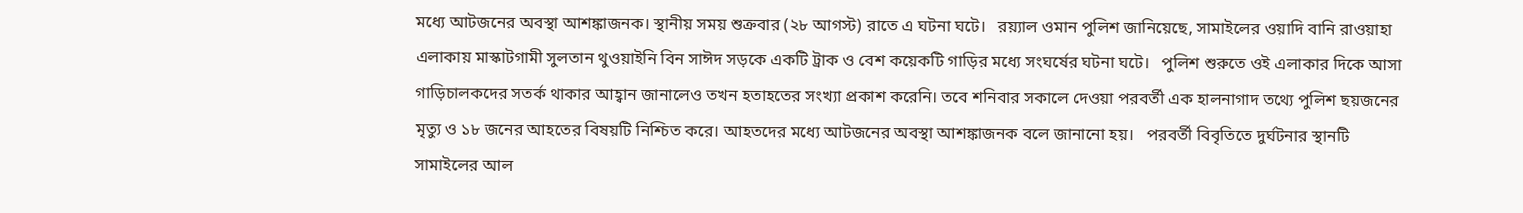মধ্যে আটজনের অবস্থা আশঙ্কাজনক। স্থানীয় সময় শুক্রবার (২৮ আগস্ট) রাতে এ ঘটনা ঘটে।   রয়্যাল ওমান পুলিশ জানিয়েছে, সামাইলের ওয়াদি বানি রাওয়াহা এলাকায় মাস্কাটগামী সুলতান থুওয়াইনি বিন সাঈদ সড়কে একটি ট্রাক ও বেশ কয়েকটি গাড়ির মধ্যে সংঘর্ষের ঘটনা ঘটে।   পুলিশ শুরুতে ওই এলাকার দিকে আসা গাড়িচালকদের সতর্ক থাকার আহ্বান জানালেও তখন হতাহতের সংখ্যা প্রকাশ করেনি। তবে শনিবার সকালে দেওয়া পরবর্তী এক হালনাগাদ তথ্যে পুলিশ ছয়জনের মৃত্যু ও ১৮ জনের আহতের বিষয়টি নিশ্চিত করে। আহতদের মধ্যে আটজনের অবস্থা আশঙ্কাজনক বলে জানানো হয়।   পরবর্তী বিবৃতিতে দুর্ঘটনার স্থানটি সামাইলের আল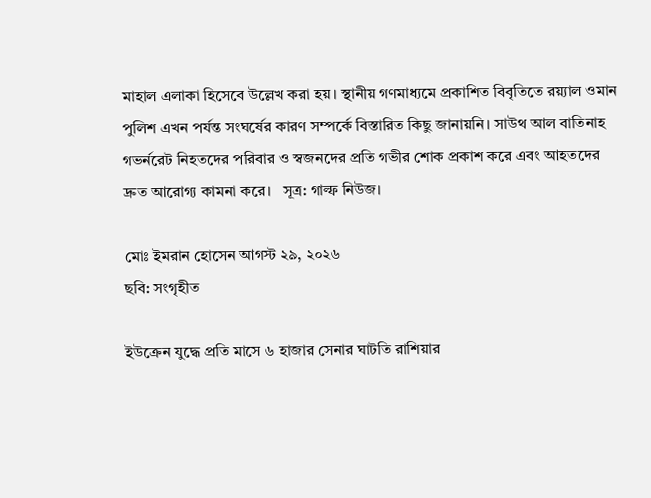মাহাল এলাকা হিসেবে উল্লেখ করা হয়। স্থানীয় গণমাধ্যমে প্রকাশিত বিবৃতিতে রয়্যাল ওমান পুলিশ এখন পর্যন্ত সংঘর্ষের কারণ সম্পর্কে বিস্তারিত কিছু জানায়নি। সাউথ আল বাতিনাহ গভর্নরেট নিহতদের পরিবার ও স্বজনদের প্রতি গভীর শোক প্রকাশ করে এবং আহতদের দ্রুত আরোগ্য কামনা করে।   সূত্র: গাল্ফ নিউজ।

মোঃ ইমরান হোসেন আগস্ট ২৯, ২০২৬
ছবি: সংগৃহীত

ইউক্রেন যুদ্ধে প্রতি মাসে ৬ হাজার সেনার ঘাটতি রাশিয়ার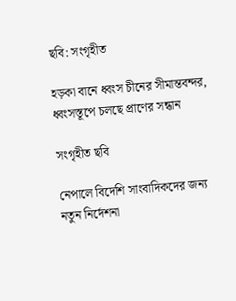ছবি: সংগৃহীত

হড়কা বানে ধ্বংস চীনের সীমান্তবন্দর, ধ্বংসস্তূপে চলছে প্রাণের সন্ধান

সংগৃহীত ছবি

নেপালে বিদেশি সাংবাদিকদের জন্য নতুন নির্দেশনা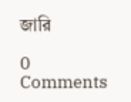জারি

0 Comments